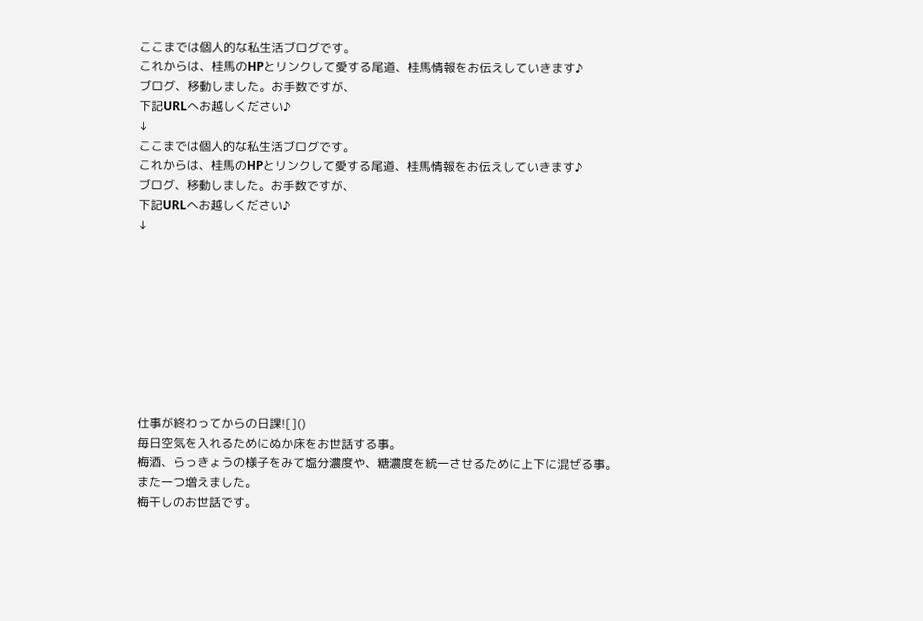ここまでは個人的な私生活ブログです。
これからは、桂馬のHPとリンクして愛する尾道、桂馬情報をお伝えしていきます♪
ブログ、移動しました。お手数ですが、
下記URLへお越しください♪
↓
ここまでは個人的な私生活ブログです。
これからは、桂馬のHPとリンクして愛する尾道、桂馬情報をお伝えしていきます♪
ブログ、移動しました。お手数ですが、
下記URLへお越しください♪
↓









仕事が終わってからの日課![]()
毎日空気を入れるためにぬか床をお世話する事。
梅酒、らっきょうの様子をみて塩分濃度や、糖濃度を統一させるために上下に混ぜる事。
また一つ増えました。
梅干しのお世話です。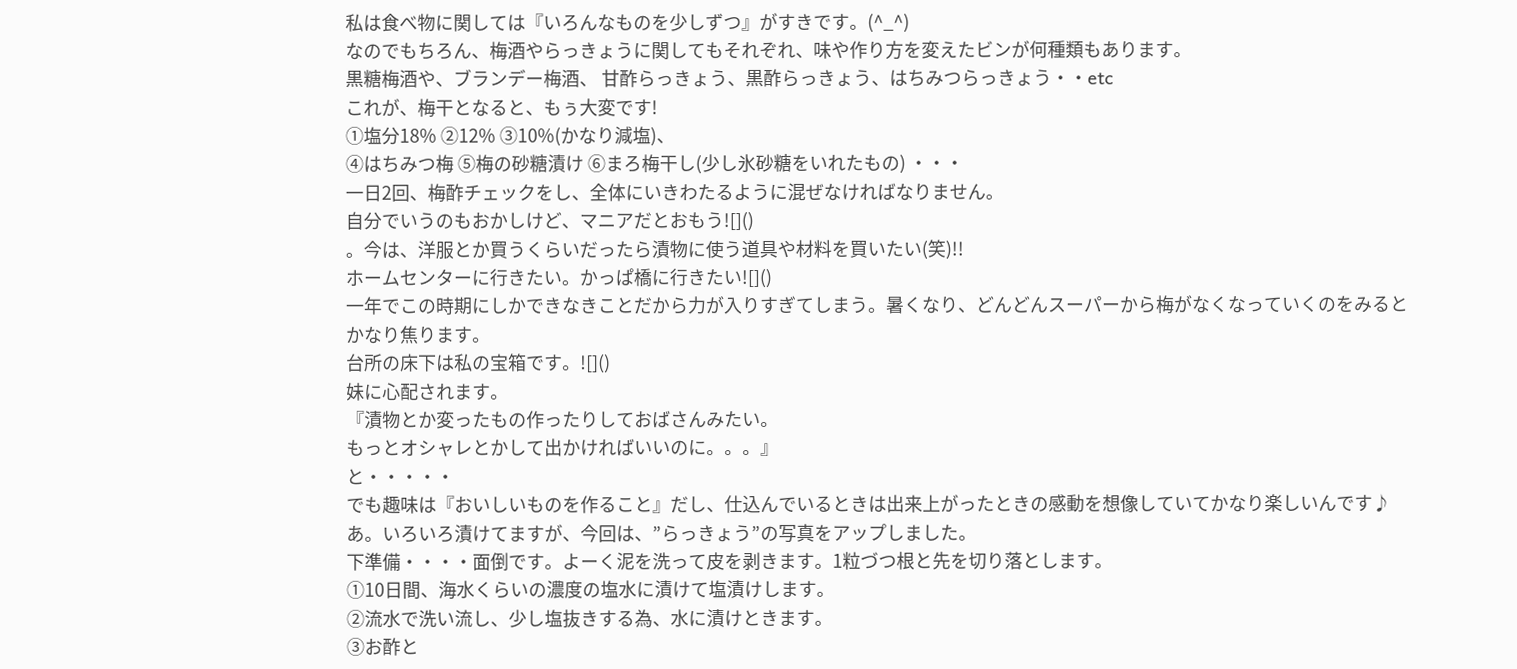私は食べ物に関しては『いろんなものを少しずつ』がすきです。(^_^)
なのでもちろん、梅酒やらっきょうに関してもそれぞれ、味や作り方を変えたビンが何種類もあります。
黒糖梅酒や、ブランデー梅酒、 甘酢らっきょう、黒酢らっきょう、はちみつらっきょう・・etc
これが、梅干となると、もぅ大変です!
①塩分18% ②12% ③10%(かなり減塩)、
④はちみつ梅 ⑤梅の砂糖漬け ⑥まろ梅干し(少し氷砂糖をいれたもの) ・・・
一日2回、梅酢チェックをし、全体にいきわたるように混ぜなければなりません。
自分でいうのもおかしけど、マニアだとおもう![]()
。今は、洋服とか買うくらいだったら漬物に使う道具や材料を買いたい(笑)!!
ホームセンターに行きたい。かっぱ橋に行きたい![]()
一年でこの時期にしかできなきことだから力が入りすぎてしまう。暑くなり、どんどんスーパーから梅がなくなっていくのをみるとかなり焦ります。
台所の床下は私の宝箱です。![]()
妹に心配されます。
『漬物とか変ったもの作ったりしておばさんみたい。
もっとオシャレとかして出かければいいのに。。。』
と・・・・・
でも趣味は『おいしいものを作ること』だし、仕込んでいるときは出来上がったときの感動を想像していてかなり楽しいんです♪
あ。いろいろ漬けてますが、今回は、”らっきょう”の写真をアップしました。
下準備・・・・面倒です。よーく泥を洗って皮を剥きます。1粒づつ根と先を切り落とします。
①10日間、海水くらいの濃度の塩水に漬けて塩漬けします。
②流水で洗い流し、少し塩抜きする為、水に漬けときます。
③お酢と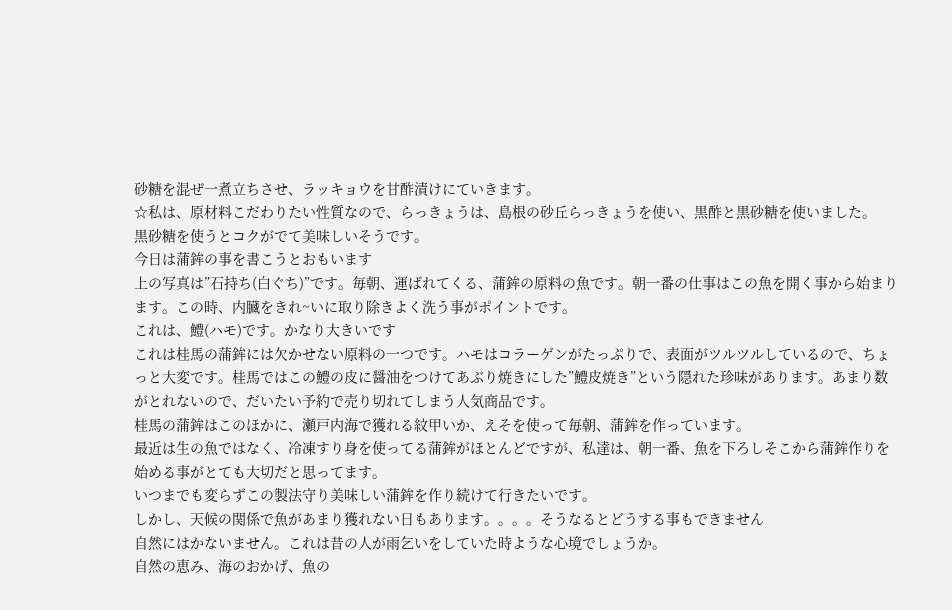砂糖を混ぜ一煮立ちさせ、ラッキョウを甘酢漬けにていきます。
☆私は、原材料こだわりたい性質なので、らっきょうは、島根の砂丘らっきょうを使い、黒酢と黒砂糖を使いました。
黒砂糖を使うとコクがでて美味しいそうです。
今日は蒲鉾の事を書こうとおもいます
上の写真は”石持ち(白ぐち)”です。毎朝、運ばれてくる、蒲鉾の原料の魚です。朝一番の仕事はこの魚を開く事から始まります。この時、内臓をきれ~いに取り除きよく洗う事がポイントです。
これは、鱧(ハモ)です。かなり大きいです
これは桂馬の蒲鉾には欠かせない原料の一つです。ハモはコラーゲンがたっぷりで、表面がツルツルしているので、ちょっと大変です。桂馬ではこの鱧の皮に醤油をつけてあぶり焼きにした”鱧皮焼き”という隠れた珍味があります。あまり数がとれないので、だいたい予約で売り切れてしまう人気商品です。
桂馬の蒲鉾はこのほかに、瀬戸内海で獲れる紋甲いか、えそを使って毎朝、蒲鉾を作っています。
最近は生の魚ではなく、冷凍すり身を使ってる蒲鉾がほとんどですが、私達は、朝一番、魚を下ろしそこから蒲鉾作りを始める事がとても大切だと思ってます。
いつまでも変らずこの製法守り美味しい蒲鉾を作り続けて行きたいです。
しかし、天候の関係で魚があまり獲れない日もあります。。。。そうなるとどうする事もできません
自然にはかないません。これは昔の人が雨乞いをしていた時ような心境でしょうか。
自然の恵み、海のおかげ、魚の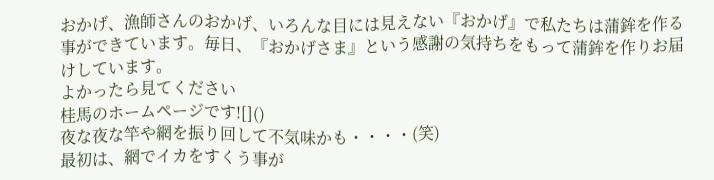おかげ、漁師さんのおかげ、いろんな目には見えない『おかげ』で私たちは蒲鉾を作る事ができています。毎日、『おかげさま』という感謝の気持ちをもって蒲鉾を作りお届けしています。
よかったら見てください
桂馬のホームページです![]()
夜な夜な竿や網を振り回して不気味かも・・・・(笑)
最初は、網でイカをすくう事が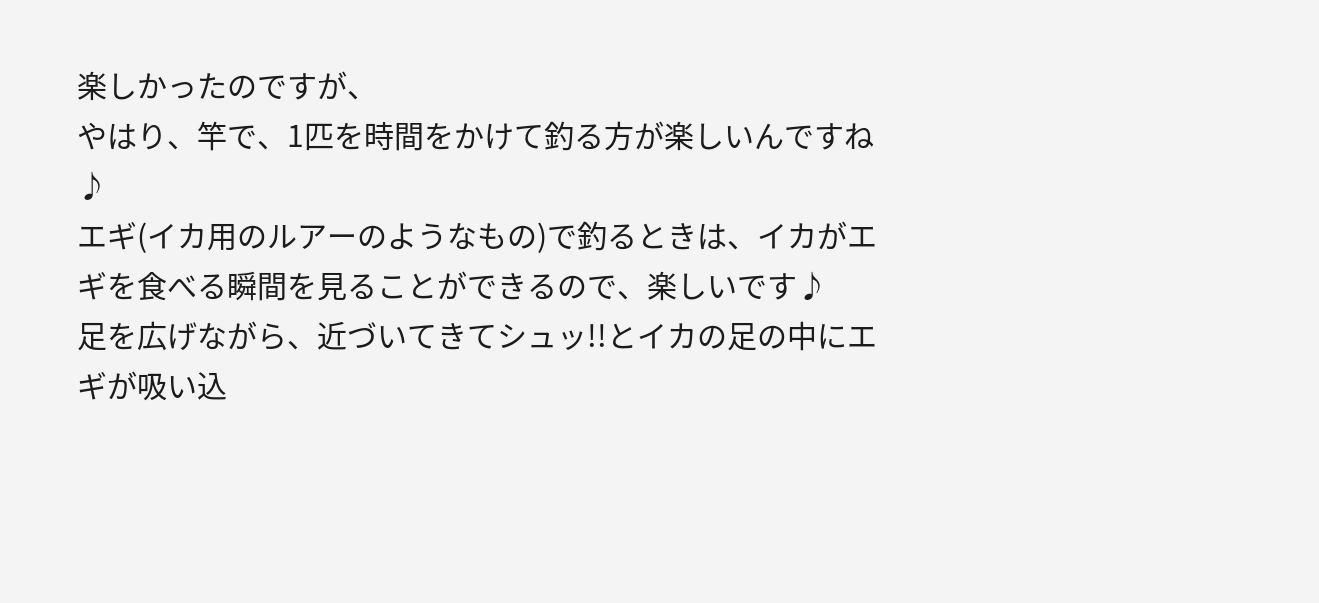楽しかったのですが、
やはり、竿で、1匹を時間をかけて釣る方が楽しいんですね♪
エギ(イカ用のルアーのようなもの)で釣るときは、イカがエギを食べる瞬間を見ることができるので、楽しいです♪
足を広げながら、近づいてきてシュッ!!とイカの足の中にエギが吸い込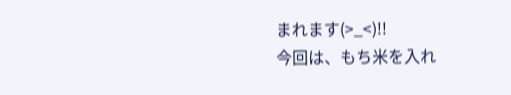まれます(>_<)!!
今回は、もち米を入れ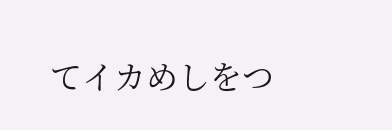てイカめしをつ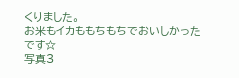くりました。
お米もイカももちもちでおいしかったです☆
写真3